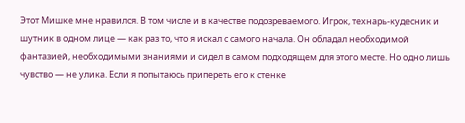Этот Мишке мне нравился. В том числе и в качестве подозреваемого. Игрок, технарь-кудесник и шутник в одном лице — как раз то, что я искал с самого начала. Он обладал необходимой фантазией, необходимыми знаниями и сидел в самом подходящем для этого месте. Но одно лишь чувство — не улика. Если я попытаюсь припереть его к стенке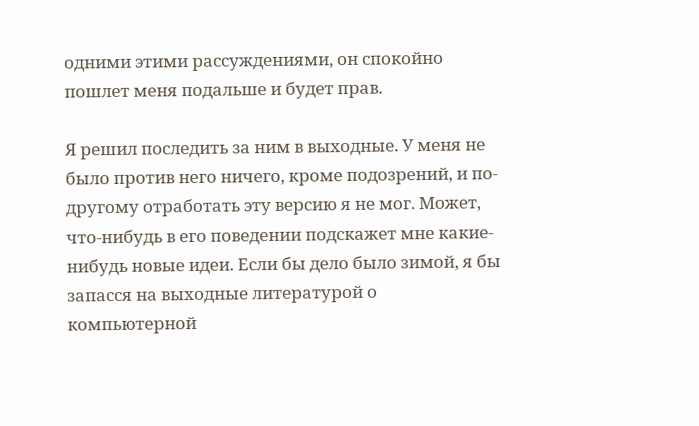одними этими рассуждениями, он спокойно пошлет меня подальше и будет прав.

Я решил последить за ним в выходные. У меня не было против него ничего, кроме подозрений, и по-другому отработать эту версию я не мог. Может, что-нибудь в его поведении подскажет мне какие-нибудь новые идеи. Если бы дело было зимой, я бы запасся на выходные литературой о компьютерной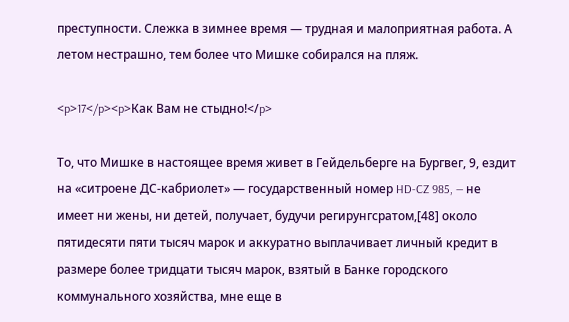преступности. Слежка в зимнее время — трудная и малоприятная работа. А летом нестрашно, тем более что Мишке собирался на пляж.

<p>17</p><p>Как Вам не стыдно!</p>

То, что Мишке в настоящее время живет в Гейдельберге на Бургвег, 9, ездит на «ситроене ДС-кабриолет» — государственный номер HD-CZ 985, — не имеет ни жены, ни детей, получает, будучи регирунгсратом,[48] около пятидесяти пяти тысяч марок и аккуратно выплачивает личный кредит в размере более тридцати тысяч марок, взятый в Банке городского коммунального хозяйства, мне еще в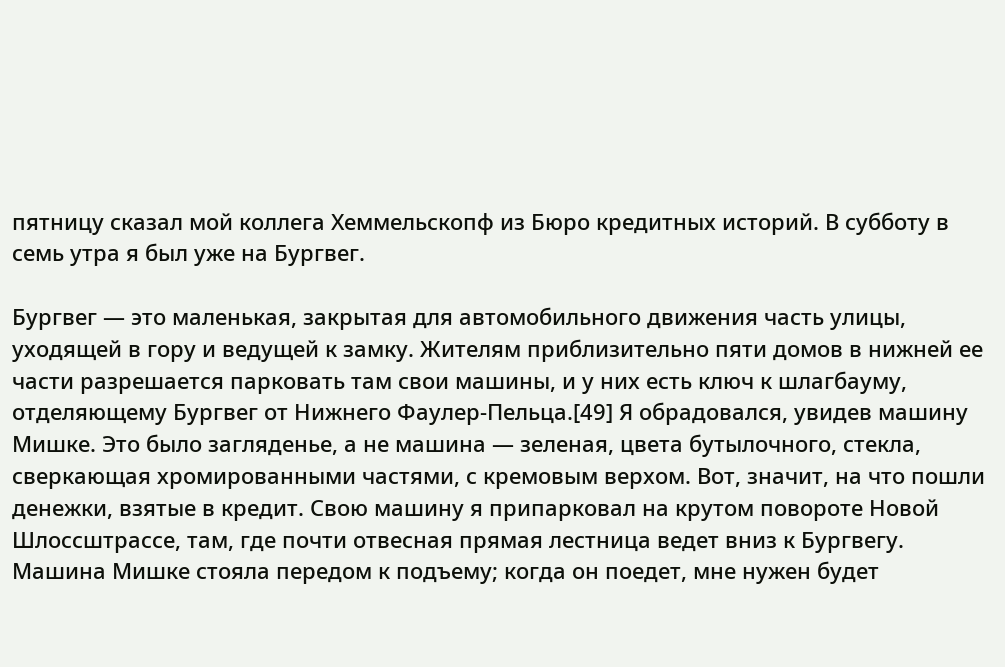пятницу сказал мой коллега Хеммельскопф из Бюро кредитных историй. В субботу в семь утра я был уже на Бургвег.

Бургвег — это маленькая, закрытая для автомобильного движения часть улицы, уходящей в гору и ведущей к замку. Жителям приблизительно пяти домов в нижней ее части разрешается парковать там свои машины, и у них есть ключ к шлагбауму, отделяющему Бургвег от Нижнего Фаулер-Пельца.[49] Я обрадовался, увидев машину Мишке. Это было загляденье, а не машина — зеленая, цвета бутылочного, стекла, сверкающая хромированными частями, с кремовым верхом. Вот, значит, на что пошли денежки, взятые в кредит. Свою машину я припарковал на крутом повороте Новой Шлоссштрассе, там, где почти отвесная прямая лестница ведет вниз к Бургвегу. Машина Мишке стояла передом к подъему; когда он поедет, мне нужен будет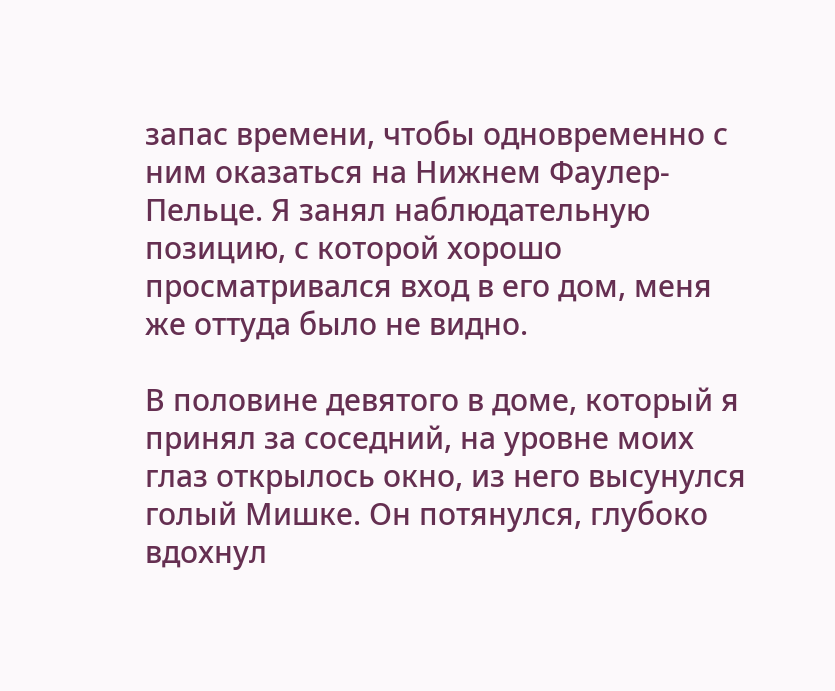запас времени, чтобы одновременно с ним оказаться на Нижнем Фаулер-Пельце. Я занял наблюдательную позицию, с которой хорошо просматривался вход в его дом, меня же оттуда было не видно.

В половине девятого в доме, который я принял за соседний, на уровне моих глаз открылось окно, из него высунулся голый Мишке. Он потянулся, глубоко вдохнул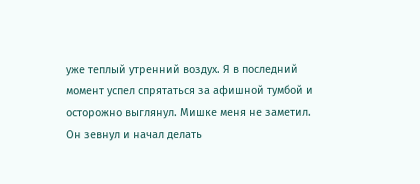уже теплый утренний воздух. Я в последний момент успел спрятаться за афишной тумбой и осторожно выглянул. Мишке меня не заметил. Он зевнул и начал делать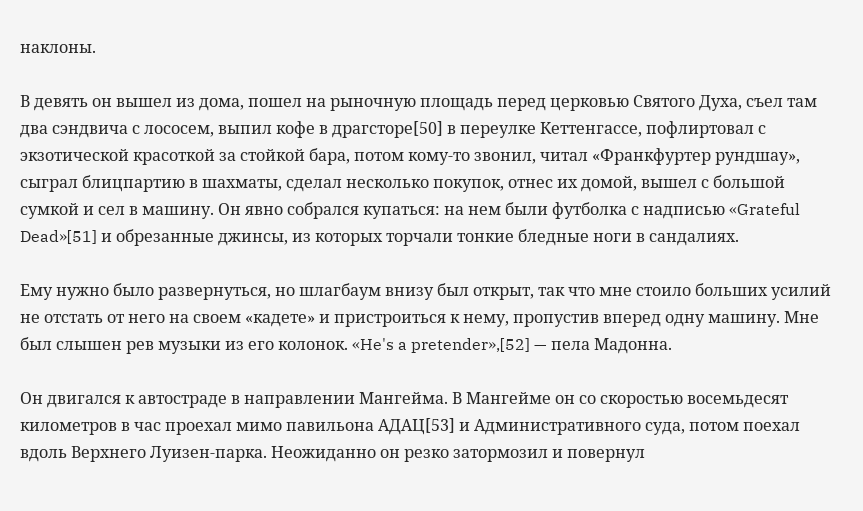наклоны.

В девять он вышел из дома, пошел на рыночную площадь перед церковью Святого Духа, съел там два сэндвича с лососем, выпил кофе в драгсторе[50] в переулке Кеттенгассе, пофлиртовал с экзотической красоткой за стойкой бара, потом кому-то звонил, читал «Франкфуртер рундшау», сыграл блицпартию в шахматы, сделал несколько покупок, отнес их домой, вышел с большой сумкой и сел в машину. Он явно собрался купаться: на нем были футболка с надписью «Grateful Dead»[51] и обрезанные джинсы, из которых торчали тонкие бледные ноги в сандалиях.

Ему нужно было развернуться, но шлагбаум внизу был открыт, так что мне стоило больших усилий не отстать от него на своем «кадете» и пристроиться к нему, пропустив вперед одну машину. Мне был слышен рев музыки из его колонок. «He's a pretender»,[52] — пела Мадонна.

Он двигался к автостраде в направлении Мангейма. В Мангейме он со скоростью восемьдесят километров в час проехал мимо павильона АДАЦ[53] и Административного суда, потом поехал вдоль Верхнего Луизен-парка. Неожиданно он резко затормозил и повернул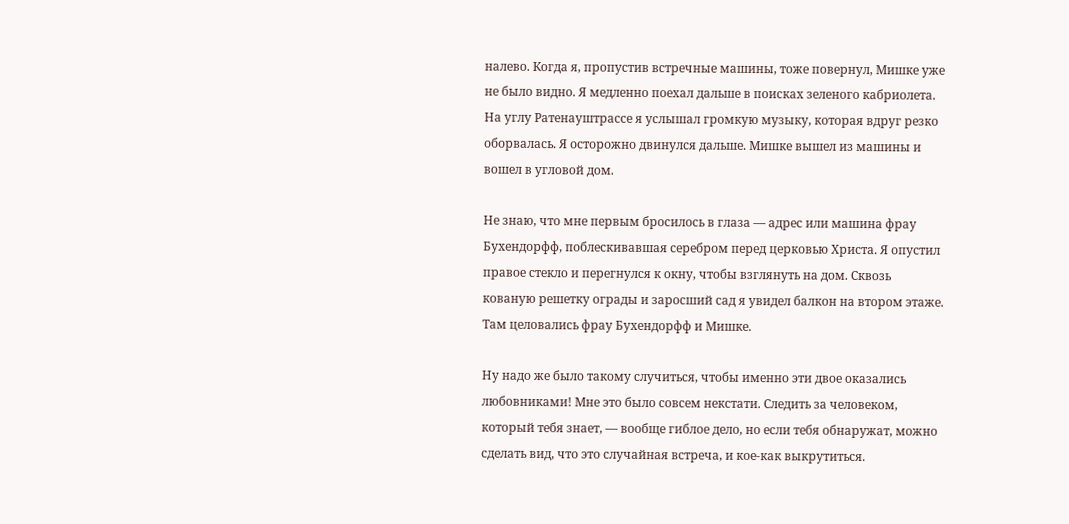налево. Когда я, пропустив встречные машины, тоже повернул, Мишке уже не было видно. Я медленно поехал дальше в поисках зеленого кабриолета. На углу Ратенауштрассе я услышал громкую музыку, которая вдруг резко оборвалась. Я осторожно двинулся дальше. Мишке вышел из машины и вошел в угловой дом.

Не знаю, что мне первым бросилось в глаза — адрес или машина фрау Бухендорфф, поблескивавшая серебром перед церковью Христа. Я опустил правое стекло и перегнулся к окну, чтобы взглянуть на дом. Сквозь кованую решетку ограды и заросший сад я увидел балкон на втором этаже. Там целовались фрау Бухендорфф и Мишке.

Ну надо же было такому случиться, чтобы именно эти двое оказались любовниками! Мне это было совсем некстати. Следить за человеком, который тебя знает, — вообще гиблое дело, но если тебя обнаружат, можно сделать вид, что это случайная встреча, и кое-как выкрутиться.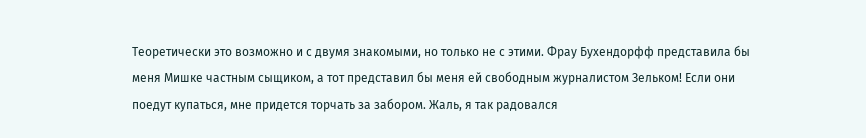Теоретически это возможно и с двумя знакомыми, но только не с этими. Фрау Бухендорфф представила бы меня Мишке частным сыщиком, а тот представил бы меня ей свободным журналистом Зельком! Если они поедут купаться, мне придется торчать за забором. Жаль, я так радовался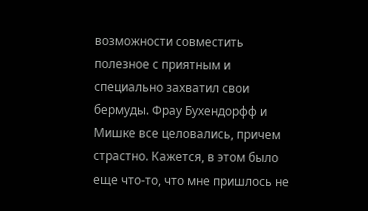возможности совместить полезное с приятным и специально захватил свои бермуды. Фрау Бухендорфф и Мишке все целовались, причем страстно. Кажется, в этом было еще что-то, что мне пришлось не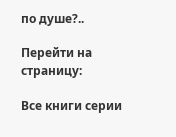по душе?..

Перейти на страницу:

Все книги серии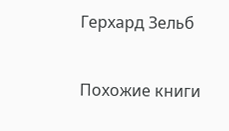Герхард Зельб

Похожие книги